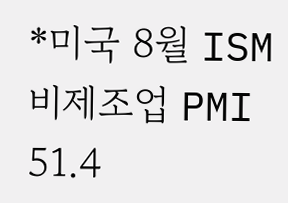*미국 8월 ISM 비제조업 PMI 51.4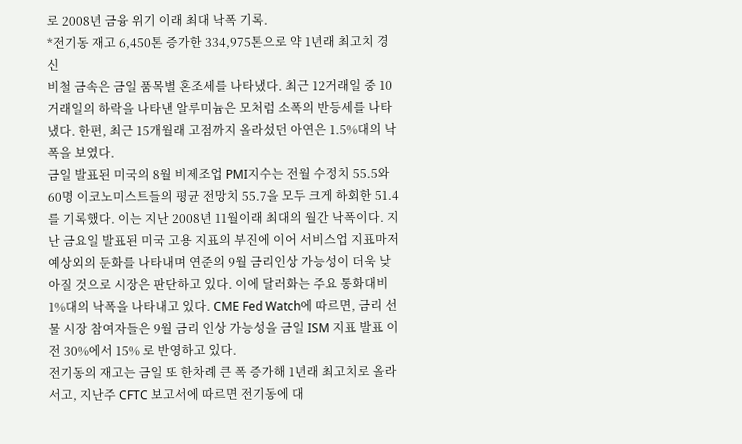로 2008년 금융 위기 이래 최대 낙폭 기록.
*전기동 재고 6,450톤 증가한 334,975톤으로 약 1년래 최고치 경신
비철 금속은 금일 품목별 혼조세를 나타냈다. 최근 12거래일 중 10거래일의 하락을 나타낸 알루미늄은 모처럼 소폭의 반등세를 나타냈다. 한편, 최근 15개월래 고점까지 올라섰던 아연은 1.5%대의 낙폭을 보였다.
금일 발표된 미국의 8월 비제조업 PMI지수는 전월 수정치 55.5와 60명 이코노미스트들의 평균 전망치 55.7을 모두 크게 하회한 51.4를 기록했다. 이는 지난 2008년 11월이래 최대의 월간 낙폭이다. 지난 금요일 발표된 미국 고용 지표의 부진에 이어 서비스업 지표마저 예상외의 둔화를 나타내며 연준의 9월 금리인상 가능성이 더욱 낮아질 것으로 시장은 판단하고 있다. 이에 달러화는 주요 통화대비 1%대의 낙폭을 나타내고 있다. CME Fed Watch에 따르면, 금리 선물 시장 참여자들은 9월 금리 인상 가능성을 금일 ISM 지표 발표 이전 30%에서 15% 로 반영하고 있다.
전기동의 재고는 금일 또 한차례 큰 폭 증가해 1년래 최고치로 올라서고, 지난주 CFTC 보고서에 따르면 전기동에 대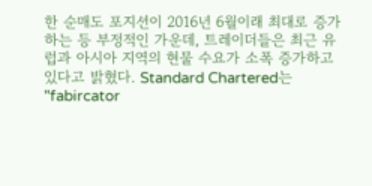한 순매도 포지션이 2016년 6월이래 최대로 증가하는 등 부정적인 가운데, 트레이더들은 최근 유럽과 아시아 지역의 현물 수요가 소폭 증가하고 있다고 밝혔다. Standard Chartered는 "fabircator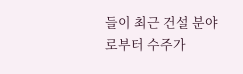들이 최근 건설 분야로부터 수주가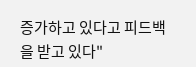증가하고 있다고 피드백을 받고 있다"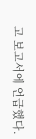고 보고서에 언급했다.